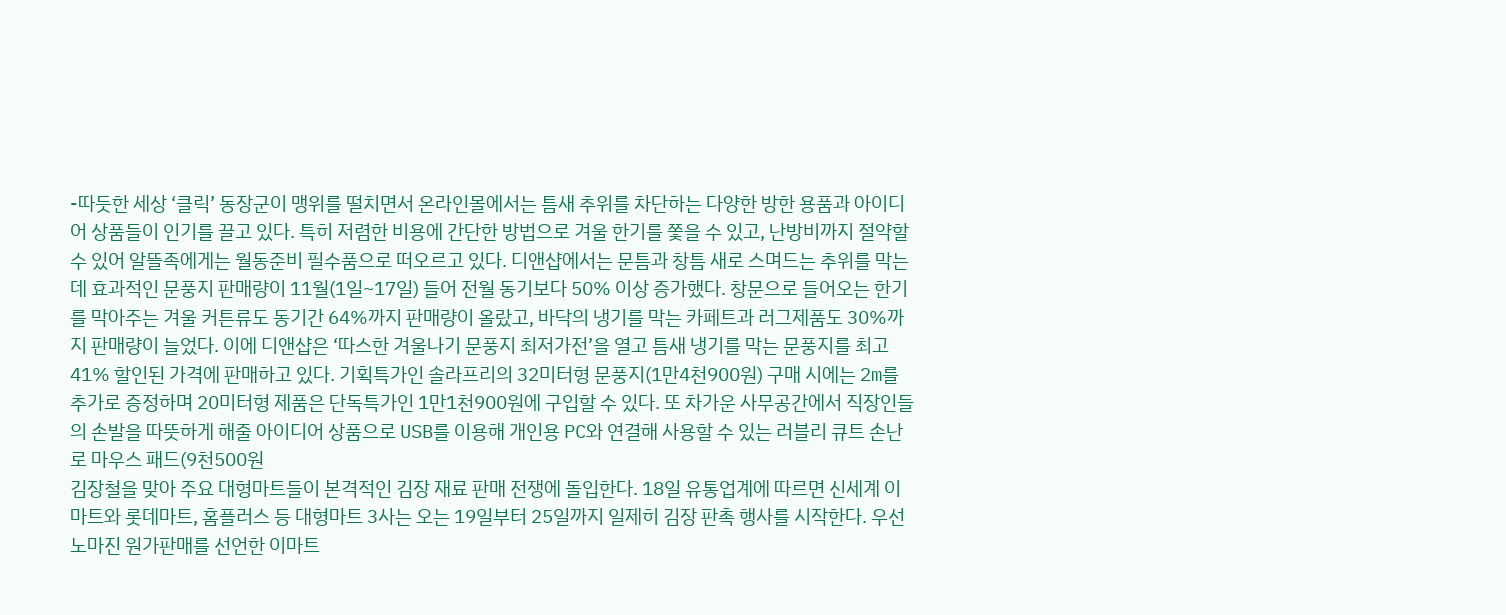-따듯한 세상 ‘클릭’ 동장군이 맹위를 떨치면서 온라인몰에서는 틈새 추위를 차단하는 다양한 방한 용품과 아이디어 상품들이 인기를 끌고 있다. 특히 저렴한 비용에 간단한 방법으로 겨울 한기를 쫓을 수 있고, 난방비까지 절약할 수 있어 알뜰족에게는 월동준비 필수품으로 떠오르고 있다. 디앤샵에서는 문틈과 창틈 새로 스며드는 추위를 막는데 효과적인 문풍지 판매량이 11월(1일~17일) 들어 전월 동기보다 50% 이상 증가했다. 창문으로 들어오는 한기를 막아주는 겨울 커튼류도 동기간 64%까지 판매량이 올랐고, 바닥의 냉기를 막는 카페트과 러그제품도 30%까지 판매량이 늘었다. 이에 디앤샵은 ‘따스한 겨울나기 문풍지 최저가전’을 열고 틈새 냉기를 막는 문풍지를 최고 41% 할인된 가격에 판매하고 있다. 기획특가인 솔라프리의 32미터형 문풍지(1만4천900원) 구매 시에는 2m를 추가로 증정하며 20미터형 제품은 단독특가인 1만1천900원에 구입할 수 있다. 또 차가운 사무공간에서 직장인들의 손발을 따뜻하게 해줄 아이디어 상품으로 USB를 이용해 개인용 PC와 연결해 사용할 수 있는 러블리 큐트 손난로 마우스 패드(9천500원
김장철을 맞아 주요 대형마트들이 본격적인 김장 재료 판매 전쟁에 돌입한다. 18일 유통업계에 따르면 신세계 이마트와 롯데마트, 홈플러스 등 대형마트 3사는 오는 19일부터 25일까지 일제히 김장 판촉 행사를 시작한다. 우선 노마진 원가판매를 선언한 이마트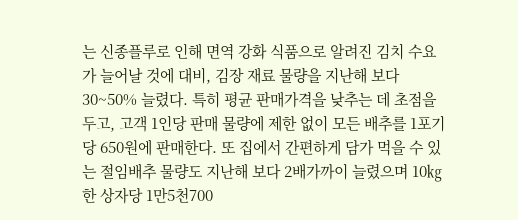는 신종플루로 인해 면역 강화 식품으로 알려진 김치 수요가 늘어날 것에 대비, 김장 재료 물량을 지난해 보다 30~50% 늘렸다. 특히 평균 판매가격을 낮추는 데 초점을 두고, 고객 1인당 판매 물량에 제한 없이 모든 배추를 1포기당 650원에 판매한다. 또 집에서 간편하게 담가 먹을 수 있는 절임배추 물량도 지난해 보다 2배가까이 늘렸으며 10㎏ 한 상자당 1만5천700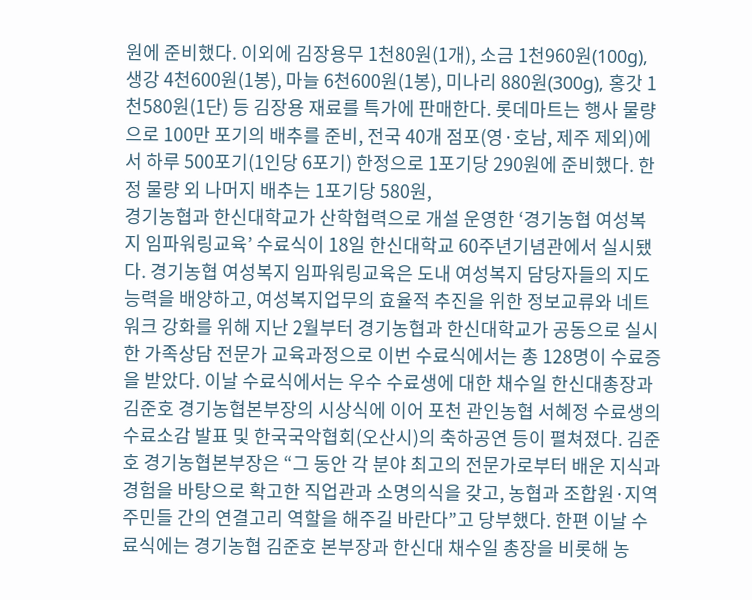원에 준비했다. 이외에 김장용무 1천80원(1개), 소금 1천960원(100g), 생강 4천600원(1봉), 마늘 6천600원(1봉), 미나리 880원(300g), 홍갓 1천580원(1단) 등 김장용 재료를 특가에 판매한다. 롯데마트는 행사 물량으로 100만 포기의 배추를 준비, 전국 40개 점포(영·호남, 제주 제외)에서 하루 500포기(1인당 6포기) 한정으로 1포기당 290원에 준비했다. 한정 물량 외 나머지 배추는 1포기당 580원,
경기농협과 한신대학교가 산학협력으로 개설 운영한 ‘경기농협 여성복지 임파워링교육’ 수료식이 18일 한신대학교 60주년기념관에서 실시됐다. 경기농협 여성복지 임파워링교육은 도내 여성복지 담당자들의 지도능력을 배양하고, 여성복지업무의 효율적 추진을 위한 정보교류와 네트워크 강화를 위해 지난 2월부터 경기농협과 한신대학교가 공동으로 실시한 가족상담 전문가 교육과정으로 이번 수료식에서는 총 128명이 수료증을 받았다. 이날 수료식에서는 우수 수료생에 대한 채수일 한신대총장과 김준호 경기농협본부장의 시상식에 이어 포천 관인농협 서혜정 수료생의 수료소감 발표 및 한국국악협회(오산시)의 축하공연 등이 펼쳐졌다. 김준호 경기농협본부장은 “그 동안 각 분야 최고의 전문가로부터 배운 지식과 경험을 바탕으로 확고한 직업관과 소명의식을 갖고, 농협과 조합원·지역주민들 간의 연결고리 역할을 해주길 바란다”고 당부했다. 한편 이날 수료식에는 경기농협 김준호 본부장과 한신대 채수일 총장을 비롯해 농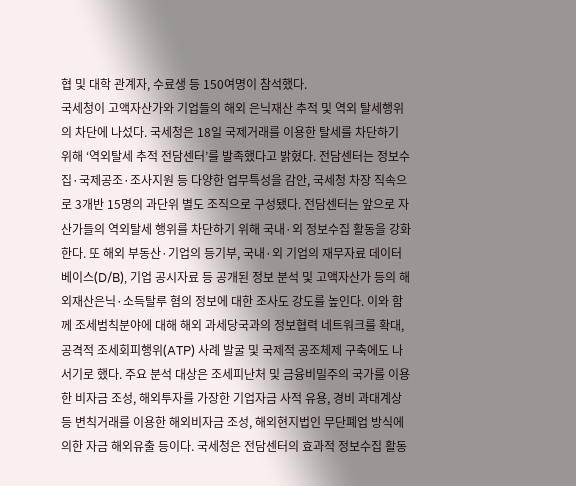협 및 대학 관계자, 수료생 등 150여명이 참석했다.
국세청이 고액자산가와 기업들의 해외 은닉재산 추적 및 역외 탈세행위의 차단에 나섰다. 국세청은 18일 국제거래를 이용한 탈세를 차단하기 위해 ‘역외탈세 추적 전담센터’를 발족했다고 밝혔다. 전담센터는 정보수집·국제공조·조사지원 등 다양한 업무특성을 감안, 국세청 차장 직속으로 3개반 15명의 과단위 별도 조직으로 구성됐다. 전담센터는 앞으로 자산가들의 역외탈세 행위를 차단하기 위해 국내·외 정보수집 활동을 강화한다. 또 해외 부동산·기업의 등기부, 국내·외 기업의 재무자료 데이터베이스(D/B), 기업 공시자료 등 공개된 정보 분석 및 고액자산가 등의 해외재산은닉·소득탈루 혐의 정보에 대한 조사도 강도를 높인다. 이와 함께 조세범칙분야에 대해 해외 과세당국과의 정보협력 네트워크를 확대, 공격적 조세회피행위(ATP) 사례 발굴 및 국제적 공조체제 구축에도 나서기로 했다. 주요 분석 대상은 조세피난처 및 금융비밀주의 국가를 이용한 비자금 조성, 해외투자를 가장한 기업자금 사적 유용, 경비 과대계상 등 변칙거래를 이용한 해외비자금 조성, 해외현지법인 무단폐업 방식에 의한 자금 해외유출 등이다. 국세청은 전담센터의 효과적 정보수집 활동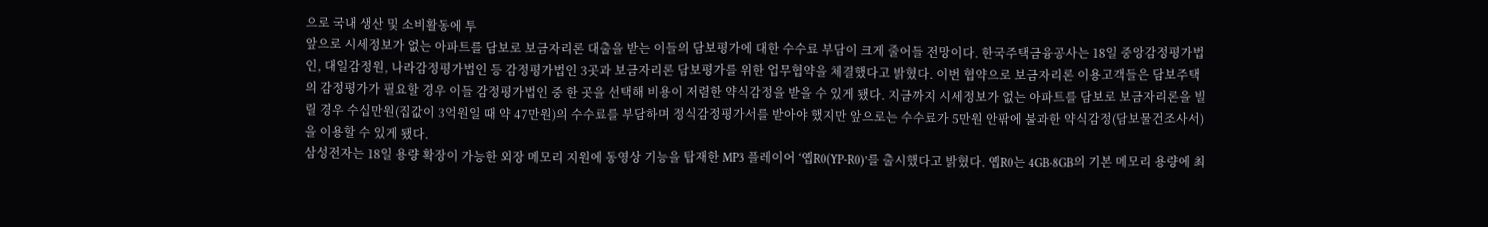으로 국내 생산 및 소비활동에 투
앞으로 시세정보가 없는 아파트를 담보로 보금자리론 대출을 받는 이들의 담보평가에 대한 수수료 부담이 크게 줄어들 전망이다. 한국주택금융공사는 18일 중앙감정평가법인, 대일감정원, 나라감정평가법인 등 감정평가법인 3곳과 보금자리론 담보평가를 위한 업무협약을 체결했다고 밝혔다. 이번 협약으로 보금자리론 이용고객들은 담보주택의 감정평가가 필요할 경우 이들 감정평가법인 중 한 곳을 선택해 비용이 저렴한 약식감정을 받을 수 있게 됐다. 지금까지 시세정보가 없는 아파트를 담보로 보금자리론을 빌릴 경우 수십만원(집값이 3억원일 때 약 47만원)의 수수료를 부담하며 정식감정평가서를 받아야 했지만 앞으로는 수수료가 5만원 안팎에 불과한 약식감정(담보물건조사서)을 이용할 수 있게 됐다.
삼성전자는 18일 용량 확장이 가능한 외장 메모리 지원에 동영상 기능을 탑재한 MP3 플레이어 ‘옙R0(YP-R0)’를 출시했다고 밝혔다. 옙R0는 4GB·8GB의 기본 메모리 용량에 최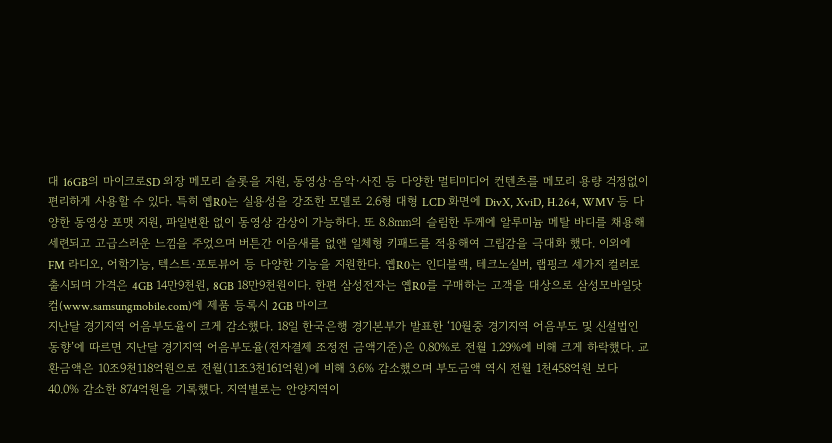대 16GB의 마이크로SD 외장 메모리 슬롯을 지원, 동영상·음악·사진 등 다양한 멀티미디어 컨텐츠를 메모리 용량 걱정없이 편리하게 사용할 수 있다. 특히 옙R0는 실용성을 강조한 모델로 2.6형 대형 LCD 화면에 DivX, XviD, H.264, WMV 등 다양한 동영상 포맷 지원, 파일변환 없이 동영상 감상이 가능하다. 또 8.8㎜의 슬림한 두께에 알루미늄 메탈 바디를 채용해 세련되고 고급스러운 느낌을 주었으며 버튼간 이음새를 없앤 일체형 키패드를 적용해여 그립감을 극대화 했다. 이외에 FM 라디오, 어학기능, 텍스트·포토뷰어 등 다양한 기능을 지원한다. 옙R0는 인디블랙, 테크노실버, 랩핑크 세가지 컬러로 출시되며 가격은 4GB 14만9천원, 8GB 18만9천원이다. 한편 삼성전자는 옙R0를 구매하는 고객을 대상으로 삼성모바일닷컴(www.samsungmobile.com)에 제품 등록시 2GB 마이크
지난달 경기지역 어음부도율이 크게 감소했다. 18일 한국은행 경기본부가 발표한 ‘10월중 경기지역 어음부도 및 신설법인 동향’에 따르면 지난달 경기지역 어음부도율(전자결제 조정전 금액기준)은 0.80%로 전월 1.29%에 비해 크게 하락했다. 교환금액은 10조9천118억원으로 전월(11조3천161억원)에 비해 3.6% 감소했으며 부도금액 역시 전월 1천458억원 보다 40.0% 감소한 874억원을 기록했다. 지역별로는 안양지역이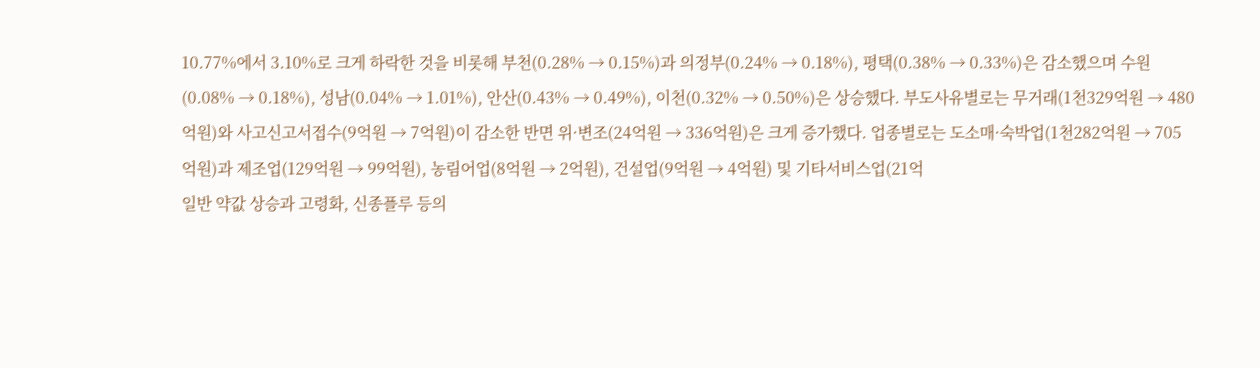10.77%에서 3.10%로 크게 하락한 것을 비롯해 부천(0.28% → 0.15%)과 의정부(0.24% → 0.18%), 평택(0.38% → 0.33%)은 감소했으며 수원(0.08% → 0.18%), 성남(0.04% → 1.01%), 안산(0.43% → 0.49%), 이천(0.32% → 0.50%)은 상승했다. 부도사유별로는 무거래(1천329억원 → 480억원)와 사고신고서접수(9억원 → 7억원)이 감소한 반면 위·변조(24억원 → 336억원)은 크게 증가했다. 업종별로는 도소매·숙박업(1천282억원 → 705억원)과 제조업(129억원 → 99억원), 농림어업(8억원 → 2억원), 건설업(9억원 → 4억원) 및 기타서비스업(21억
일반 약값 상승과 고령화, 신종플루 등의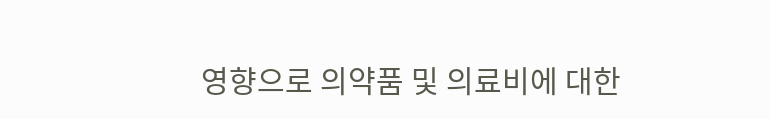영향으로 의약품 및 의료비에 대한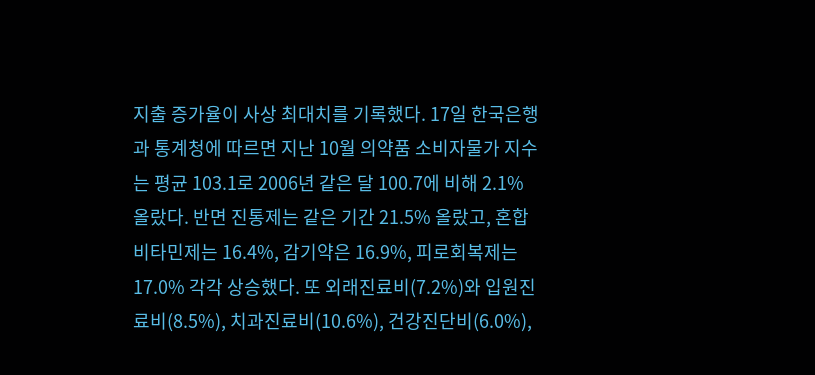지출 증가율이 사상 최대치를 기록했다. 17일 한국은행과 통계청에 따르면 지난 10월 의약품 소비자물가 지수는 평균 103.1로 2006년 같은 달 100.7에 비해 2.1% 올랐다. 반면 진통제는 같은 기간 21.5% 올랐고, 혼합비타민제는 16.4%, 감기약은 16.9%, 피로회복제는 17.0% 각각 상승했다. 또 외래진료비(7.2%)와 입원진료비(8.5%), 치과진료비(10.6%), 건강진단비(6.0%),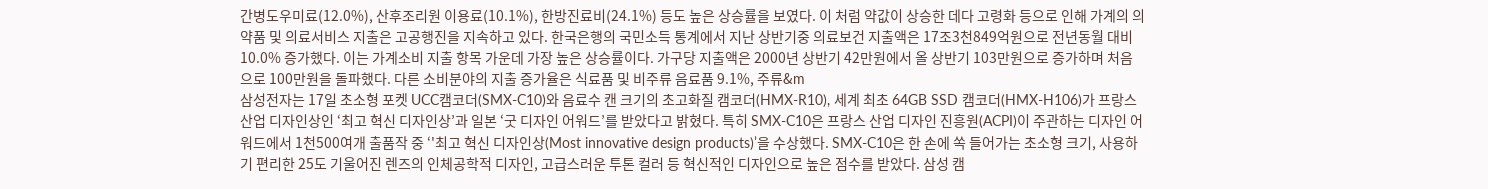간병도우미료(12.0%), 산후조리원 이용료(10.1%), 한방진료비(24.1%) 등도 높은 상승률을 보였다. 이 처럼 약값이 상승한 데다 고령화 등으로 인해 가계의 의약품 및 의료서비스 지출은 고공행진을 지속하고 있다. 한국은행의 국민소득 통계에서 지난 상반기중 의료보건 지출액은 17조3천849억원으로 전년동월 대비 10.0% 증가했다. 이는 가계소비 지출 항목 가운데 가장 높은 상승률이다. 가구당 지출액은 2000년 상반기 42만원에서 올 상반기 103만원으로 증가하며 처음으로 100만원을 돌파했다. 다른 소비분야의 지출 증가율은 식료품 및 비주류 음료품 9.1%, 주류&m
삼성전자는 17일 초소형 포켓 UCC캠코더(SMX-C10)와 음료수 캔 크기의 초고화질 캠코더(HMX-R10), 세계 최초 64GB SSD 캠코더(HMX-H106)가 프랑스 산업 디자인상인 ‘최고 혁신 디자인상’과 일본 ‘굿 디자인 어워드’를 받았다고 밝혔다. 특히 SMX-C10은 프랑스 산업 디자인 진흥원(ACPI)이 주관하는 디자인 어워드에서 1천500여개 출품작 중 ‘'최고 혁신 디자인상(Most innovative design products)’을 수상했다. SMX-C10은 한 손에 쏙 들어가는 초소형 크기, 사용하기 편리한 25도 기울어진 렌즈의 인체공학적 디자인, 고급스러운 투톤 컬러 등 혁신적인 디자인으로 높은 점수를 받았다. 삼성 캠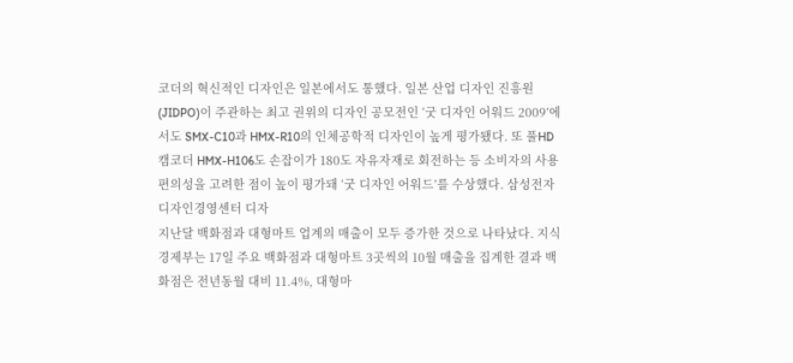코더의 혁신적인 디자인은 일본에서도 통했다. 일본 산업 디자인 진흥원(JIDPO)이 주관하는 최고 권위의 디자인 공모전인 ‘굿 디자인 어워드 2009’에서도 SMX-C10과 HMX-R10의 인체공학적 디자인이 높게 평가됐다. 또 풀HD 캠코더 HMX-H106도 손잡이가 180도 자유자재로 회전하는 등 소비자의 사용편의성을 고려한 점이 높이 평가돼 ‘굿 디자인 어워드’를 수상했다. 삼성전자 디자인경영센터 디자
지난달 백화점과 대형마트 업계의 매출이 모두 증가한 것으로 나타났다. 지식경제부는 17일 주요 백화점과 대형마트 3곳씩의 10월 매출을 집계한 결과 백화점은 전년동월 대비 11.4%, 대형마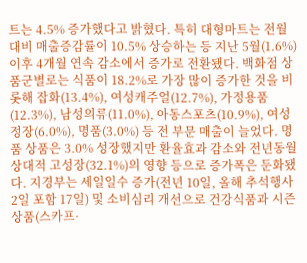트는 4.5% 증가했다고 밝혔다. 특히 대형마트는 전월대비 매출증감률이 10.5% 상승하는 등 지난 5월(1.6%) 이후 4개월 연속 감소에서 증가로 전환됐다. 백화점 상품군별로는 식품이 18.2%로 가장 많이 증가한 것을 비롯해 잡화(13.4%), 여성캐주얼(12.7%), 가정용품(12.3%), 남성의류(11.0%), 아동스포츠(10.9%), 여성정장(6.0%), 명품(3.0%) 등 전 부문 매출이 늘었다. 명품 상품은 3.0% 성장했지만 환율효과 감소와 전년동월 상대적 고성장(32.1%)의 영향 등으로 증가폭은 둔화됐다. 지경부는 세일일수 증가(전년 10일, 올해 추석행사 2일 포함 17일) 및 소비심리 개선으로 건강식품과 시즌상품(스카프·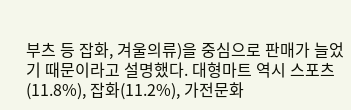부츠 등 잡화, 겨울의류)을 중심으로 판매가 늘었기 때문이라고 설명했다. 대형마트 역시 스포츠(11.8%), 잡화(11.2%), 가전문화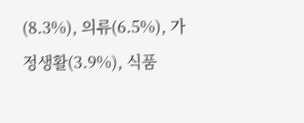(8.3%), 의류(6.5%), 가정생활(3.9%), 식품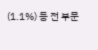(1.1%) 등 전 부문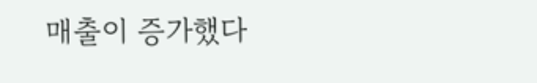매출이 증가했다